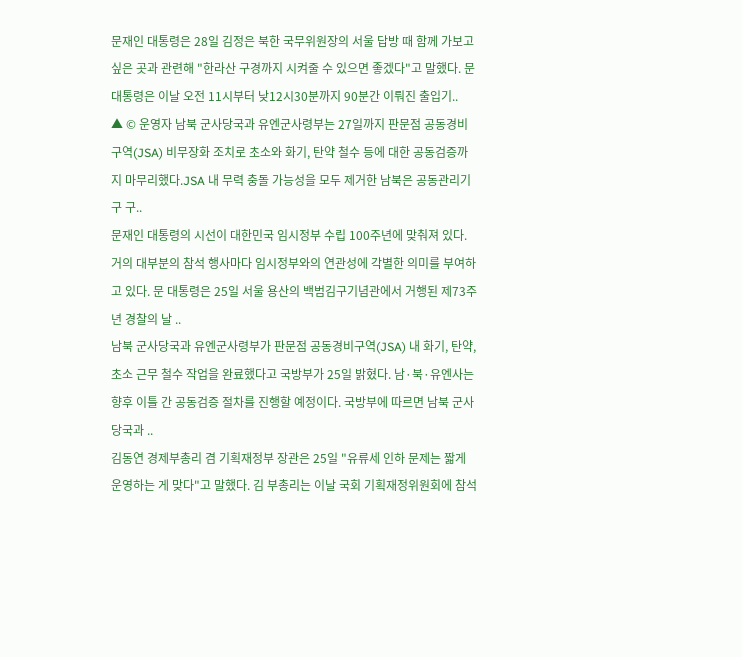문재인 대통령은 28일 김정은 북한 국무위원장의 서울 답방 때 함께 가보고 싶은 곳과 관련해 "한라산 구경까지 시켜줄 수 있으면 좋겠다"고 말했다. 문 대통령은 이날 오전 11시부터 낮12시30분까지 90분간 이뤄진 출입기..
▲ © 운영자 남북 군사당국과 유엔군사령부는 27일까지 판문점 공동경비구역(JSA) 비무장화 조치로 초소와 화기, 탄약 철수 등에 대한 공동검증까지 마무리했다.JSA 내 무력 충돌 가능성을 모두 제거한 남북은 공동관리기구 구..
문재인 대통령의 시선이 대한민국 임시정부 수립 100주년에 맞춰져 있다. 거의 대부분의 참석 행사마다 임시정부와의 연관성에 각별한 의미를 부여하고 있다. 문 대통령은 25일 서울 용산의 백범김구기념관에서 거행된 제73주년 경찰의 날 ..
남북 군사당국과 유엔군사령부가 판문점 공동경비구역(JSA) 내 화기, 탄약, 초소 근무 철수 작업을 완료했다고 국방부가 25일 밝혔다. 남·북·유엔사는 향후 이틀 간 공동검증 절차를 진행할 예정이다. 국방부에 따르면 남북 군사당국과 ..
김동연 경제부총리 겸 기획재정부 장관은 25일 "유류세 인하 문제는 짧게 운영하는 게 맞다"고 말했다. 김 부총리는 이날 국회 기획재정위원회에 참석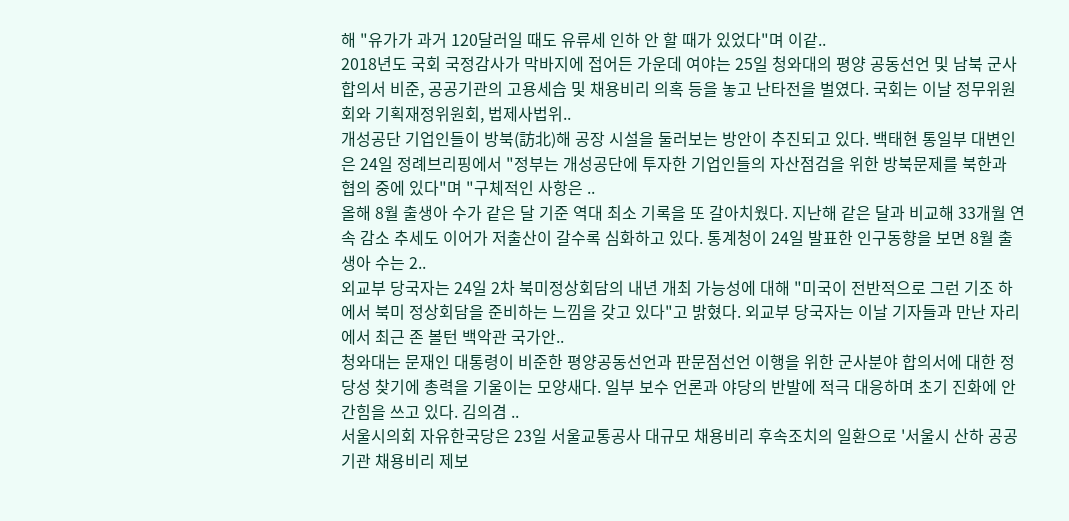해 "유가가 과거 120달러일 때도 유류세 인하 안 할 때가 있었다"며 이같..
2018년도 국회 국정감사가 막바지에 접어든 가운데 여야는 25일 청와대의 평양 공동선언 및 남북 군사합의서 비준, 공공기관의 고용세습 및 채용비리 의혹 등을 놓고 난타전을 벌였다. 국회는 이날 정무위원회와 기획재정위원회, 법제사법위..
개성공단 기업인들이 방북(訪北)해 공장 시설을 둘러보는 방안이 추진되고 있다. 백태현 통일부 대변인은 24일 정례브리핑에서 "정부는 개성공단에 투자한 기업인들의 자산점검을 위한 방북문제를 북한과 협의 중에 있다"며 "구체적인 사항은 ..
올해 8월 출생아 수가 같은 달 기준 역대 최소 기록을 또 갈아치웠다. 지난해 같은 달과 비교해 33개월 연속 감소 추세도 이어가 저출산이 갈수록 심화하고 있다. 통계청이 24일 발표한 인구동향을 보면 8월 출생아 수는 2..
외교부 당국자는 24일 2차 북미정상회담의 내년 개최 가능성에 대해 "미국이 전반적으로 그런 기조 하에서 북미 정상회담을 준비하는 느낌을 갖고 있다"고 밝혔다. 외교부 당국자는 이날 기자들과 만난 자리에서 최근 존 볼턴 백악관 국가안..
청와대는 문재인 대통령이 비준한 평양공동선언과 판문점선언 이행을 위한 군사분야 합의서에 대한 정당성 찾기에 총력을 기울이는 모양새다. 일부 보수 언론과 야당의 반발에 적극 대응하며 초기 진화에 안간힘을 쓰고 있다. 김의겸 ..
서울시의회 자유한국당은 23일 서울교통공사 대규모 채용비리 후속조치의 일환으로 '서울시 산하 공공기관 채용비리 제보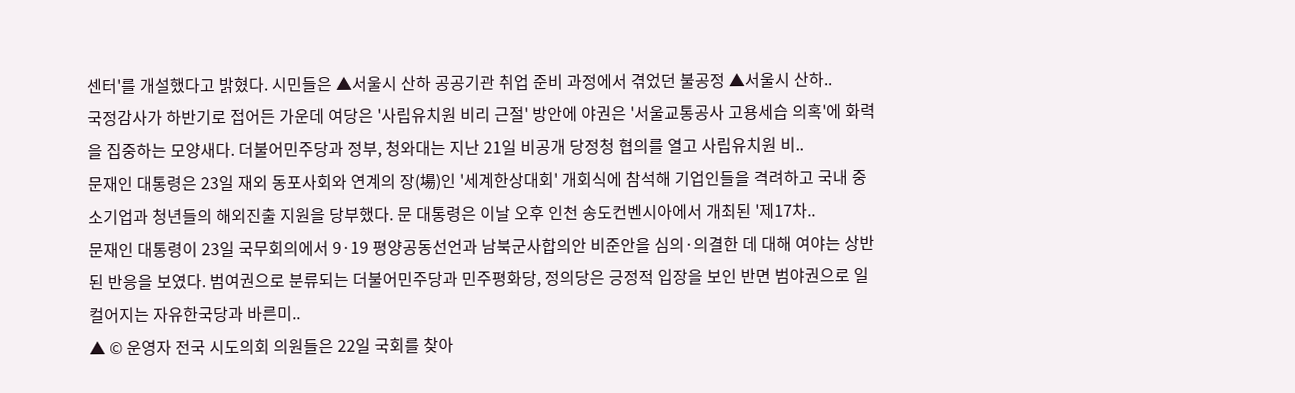센터'를 개설했다고 밝혔다. 시민들은 ▲서울시 산하 공공기관 취업 준비 과정에서 겪었던 불공정 ▲서울시 산하..
국정감사가 하반기로 접어든 가운데 여당은 '사립유치원 비리 근절' 방안에 야권은 '서울교통공사 고용세습 의혹'에 화력을 집중하는 모양새다. 더불어민주당과 정부, 청와대는 지난 21일 비공개 당정청 협의를 열고 사립유치원 비..
문재인 대통령은 23일 재외 동포사회와 연계의 장(場)인 '세계한상대회' 개회식에 참석해 기업인들을 격려하고 국내 중소기업과 청년들의 해외진출 지원을 당부했다. 문 대통령은 이날 오후 인천 송도컨벤시아에서 개최된 '제17차..
문재인 대통령이 23일 국무회의에서 9·19 평양공동선언과 남북군사합의안 비준안을 심의·의결한 데 대해 여야는 상반된 반응을 보였다. 범여권으로 분류되는 더불어민주당과 민주평화당, 정의당은 긍정적 입장을 보인 반면 범야권으로 일컬어지는 자유한국당과 바른미..
▲ © 운영자 전국 시도의회 의원들은 22일 국회를 찾아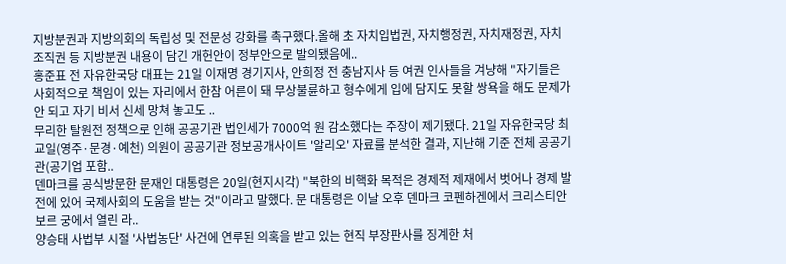지방분권과 지방의회의 독립성 및 전문성 강화를 촉구했다.올해 초 자치입법권, 자치행정권, 자치재정권, 자치조직권 등 지방분권 내용이 담긴 개헌안이 정부안으로 발의됐음에..
홍준표 전 자유한국당 대표는 21일 이재명 경기지사, 안희정 전 충남지사 등 여권 인사들을 겨냥해 "자기들은 사회적으로 책임이 있는 자리에서 한참 어른이 돼 무상불륜하고 형수에게 입에 담지도 못할 쌍욕을 해도 문제가 안 되고 자기 비서 신세 망쳐 놓고도 ..
무리한 탈원전 정책으로 인해 공공기관 법인세가 7000억 원 감소했다는 주장이 제기됐다. 21일 자유한국당 최교일(영주·문경·예천) 의원이 공공기관 정보공개사이트 '알리오' 자료를 분석한 결과, 지난해 기준 전체 공공기관(공기업 포함..
덴마크를 공식방문한 문재인 대통령은 20일(현지시각) "북한의 비핵화 목적은 경제적 제재에서 벗어나 경제 발전에 있어 국제사회의 도움을 받는 것"이라고 말했다. 문 대통령은 이날 오후 덴마크 코펜하겐에서 크리스티안보르 궁에서 열린 라..
양승태 사법부 시절 '사법농단' 사건에 연루된 의혹을 받고 있는 현직 부장판사를 징계한 처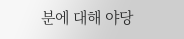분에 대해 야당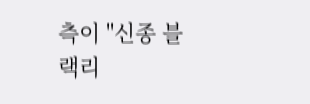측이 "신종 블랙리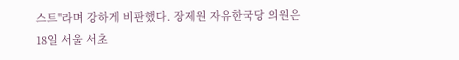스트"라며 강하게 비판했다. 장제원 자유한국당 의원은 18일 서울 서초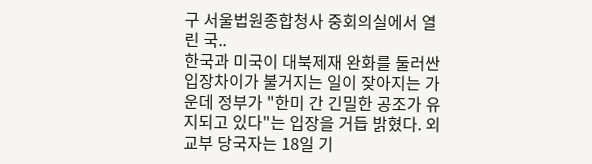구 서울법원종합청사 중회의실에서 열린 국..
한국과 미국이 대북제재 완화를 둘러싼 입장차이가 불거지는 일이 잦아지는 가운데 정부가 "한미 간 긴밀한 공조가 유지되고 있다"는 입장을 거듭 밝혔다. 외교부 당국자는 18일 기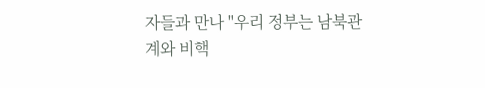자들과 만나 "우리 정부는 남북관계와 비핵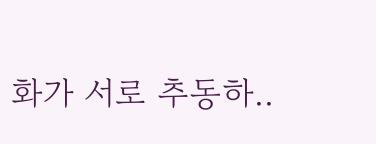화가 서로 추동하..